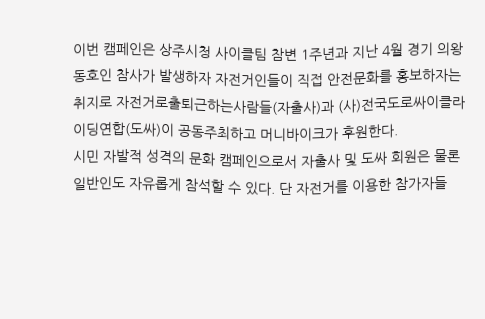이번 캠페인은 상주시청 사이클팀 참변 1주년과 지난 4월 경기 의왕 동호인 참사가 발생하자 자전거인들이 직접 안전문화를 홍보하자는 취지로 자전거로출퇴근하는사람들(자출사)과 (사)전국도로싸이클라이딩연합(도싸)이 공동주최하고 머니바이크가 후원한다.
시민 자발적 성격의 문화 캠페인으로서 자출사 및 도싸 회원은 물론 일반인도 자유롭게 참석할 수 있다. 단 자전거를 이용한 참가자들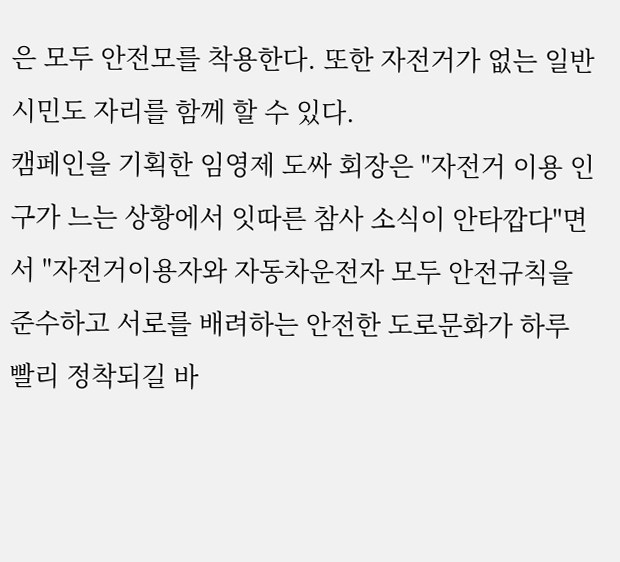은 모두 안전모를 착용한다. 또한 자전거가 없는 일반 시민도 자리를 함께 할 수 있다.
캠페인을 기획한 임영제 도싸 회장은 "자전거 이용 인구가 느는 상황에서 잇따른 참사 소식이 안타깝다"면서 "자전거이용자와 자동차운전자 모두 안전규칙을 준수하고 서로를 배려하는 안전한 도로문화가 하루 빨리 정착되길 바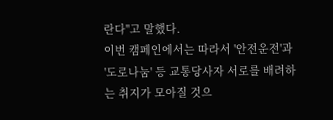란다"고 말했다.
이번 캠페인에서는 따라서 '안전운전'과 '도로나눔' 등 교통당사자 서로를 배려하는 취지가 모아질 것으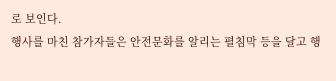로 보인다.
행사를 마친 참가자들은 안전문화를 알리는 펼침막 등을 달고 행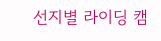선지별 라이딩 캠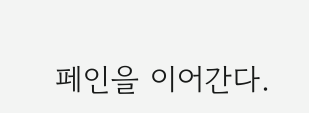페인을 이어간다.